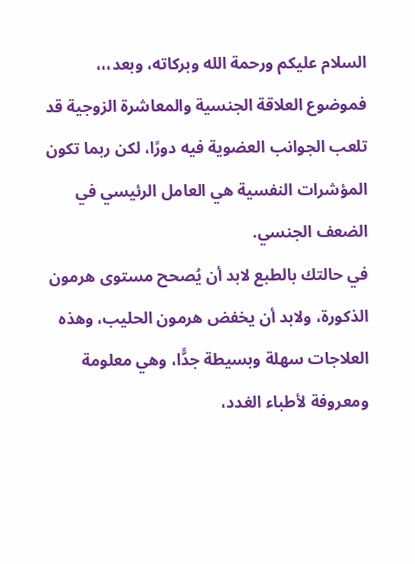السلام عليكم ورحمة الله وبركاته، وبعد،،،
فموضوع العلاقة الجنسية والمعاشرة الزوجية قد تلعب الجوانب العضوية فيه دورًا، لكن ربما تكون المؤشرات النفسية هي العامل الرئيسي في الضعف الجنسي.
في حالتك بالطبع لابد أن يُصحح مستوى هرمون الذكورة، ولابد أن يخفض هرمون الحليب، وهذه العلاجات سهلة وبسيطة جدًّا، وهي معلومة ومعروفة لأطباء الغدد،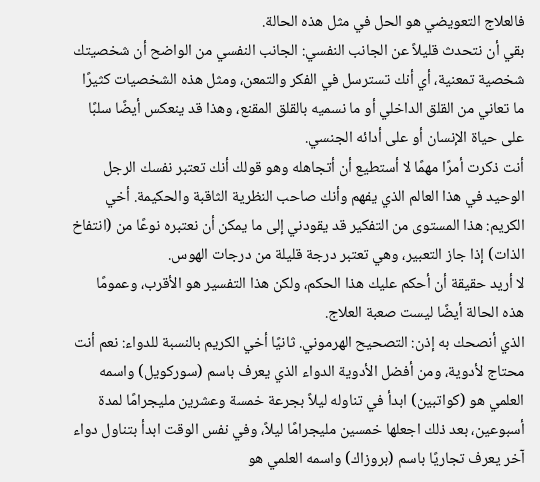فالعلاج التعويضي هو الحل في مثل هذه الحالة.
بقي أن نتحدث قليلاً عن الجانب النفسي: الجانب النفسي من الواضح أن شخصيتك شخصية تمعنية، أي أنك تسترسل في الفكر والتمعن، ومثل هذه الشخصيات كثيرًا ما تعاني من القلق الداخلي أو ما نسميه بالقلق المقنع، وهذا قد ينعكس أيضًا سلبًا على حياة الإنسان أو على أدائه الجنسي.
أنت ذكرت أمرًا مهمًا لا أستطيع أن أتجاهله وهو قولك أنك تعتبر نفسك الرجل الوحيد في هذا العالم الذي يفهم وأنك صاحب النظرية الثاقبة والحكيمة. أخي الكريم: هذا المستوى من التفكير قد يقودني إلى ما يمكن أن نعتبره نوعًا من (انتفاخ الذات) إذا جاز التعبير، وهي تعتبر درجة قليلة من درجات الهوس.
لا أريد حقيقة أن أحكم عليك هذا الحكم، ولكن هذا التفسير هو الأقرب، وعمومًا هذه الحالة أيضًا ليست صعبة العلاج.
الذي أنصحك به إذن: التصحيح الهرموني. ثانيًا أخي الكريم بالنسبة للدواء: نعم أنت محتاج لأدوية، ومن أفضل الأدوية الدواء الذي يعرف باسم (سوركويل) واسمه العلمي هو (كواتبين) ابدأ في تناوله ليلاً بجرعة خمسة وعشرين مليجرامًا لمدة أسبوعين، بعد ذلك اجعلها خمسين مليجرامًا ليلاً، وفي نفس الوقت ابدأ بتناول دواء آخر يعرف تجاريًا باسم (بروزاك) واسمه العلمي هو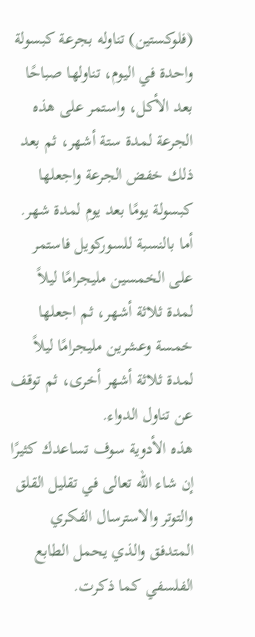(فلوكستين) تناوله بجرعة كبسولة واحدة في اليوم، تناولها صباحًا بعد الأكل، واستمر على هذه الجرعة لمدة ستة أشهر، ثم بعد ذلك خفض الجرعة واجعلها كبسولة يومًا بعد يوم لمدة شهر.
أما بالنسبة للسوركويل فاستمر على الخمسين مليجرامًا ليلاً لمدة ثلاثة أشهر، ثم اجعلها خمسة وعشرين مليجرامًا ليلاً لمدة ثلاثة أشهر أخرى، ثم توقف عن تناول الدواء.
هذه الأدوية سوف تساعدك كثيرًا إن شاء الله تعالى في تقليل القلق والتوتر والاسترسال الفكري المتدفق والذي يحمل الطابع الفلسفي كما ذكرت.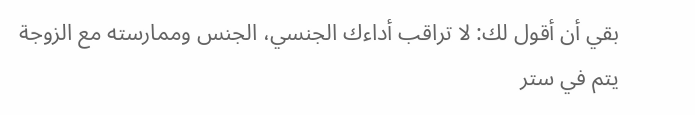بقي أن أقول لك: لا تراقب أداءك الجنسي، الجنس وممارسته مع الزوجة يتم في ستر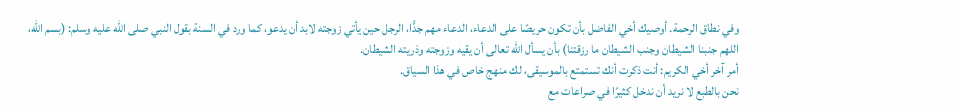وفي نطاق الرحمة. أوصيك أخي الفاضل بأن تكون حريصًا على الدعاء، الدعاء مهم جدًّا، الرجل حين يأتي زوجته لابد أن يدعو، كما ورد في السنة بقول النبي صلى الله عليه وسلم: (بسم الله، اللهم جنبنا الشيطان وجنب الشيطان ما رزقتنا) بأن يسأل الله تعالى أن يقيه وزوجته وذريته الشيطان.
أمر آخر أخي الكريم: أنت ذكرت أنك تستمتع بالموسيقى، لك منهج خاص في هذا السياق.
نحن بالطبع لا نريد أن ندخل كثيرًا في صراعات مع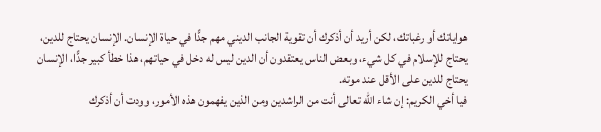هواياتك أو رغباتك، لكن أريد أن أذكرك أن تقوية الجانب الديني مهم جدًّا في حياة الإنسان. الإنسان يحتاج للدين، يحتاج للإسلام في كل شيء، وبعض الناس يعتقدون أن الدين ليس له دخل في حياتهم، هذا خطأ كبير جدًّا، الإنسان يحتاج للدين على الأقل عند موته.
فيا أخي الكريم: إن شاء الله تعالى أنت من الراشدين ومن الذين يفهمون هذه الأمور، وودت أن أذكرك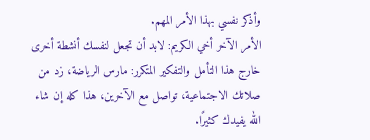وأذكر نفسي بهذا الأمر المهم.
الأمر الآخر أخي الكريم: لابد أن تجعل لنفسك أنشطة أخرى خارج هذا التأمل والتفكير المتكرر: مارس الرياضة، زد من صلاتك الاجتماعية، تواصل مع الآخرين، هذا كله إن شاء الله يفيدك كثيرًا.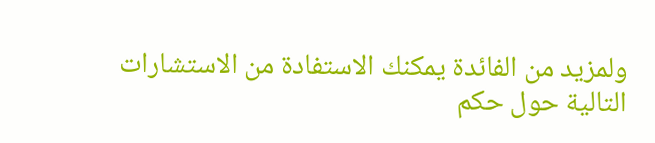ولمزيد من الفائدة يمكنك الاستفادة من الاستشارات التالية حول حكم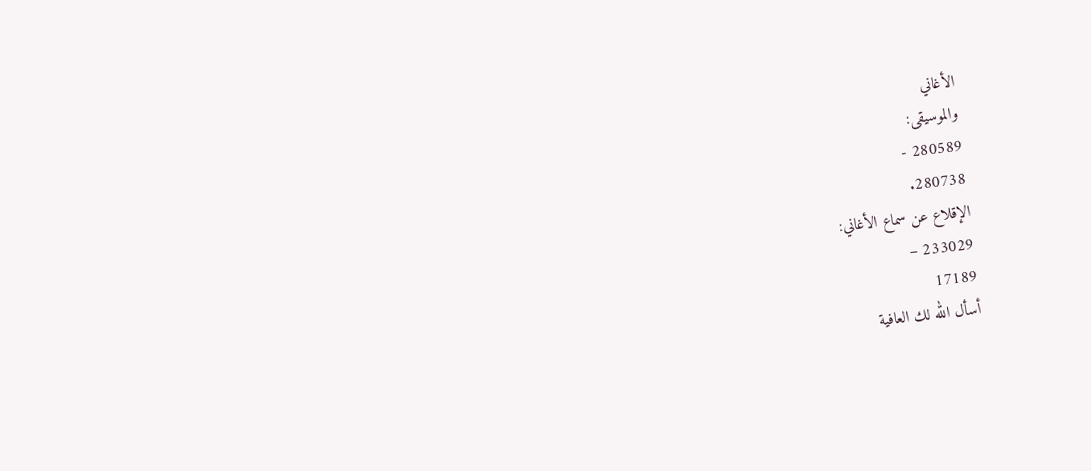الأغاني
والموسيقى:
280589 -
280738.
الإقلاع عن سماع الأغاني:
233029 –
17189
أسأل الله لك العافية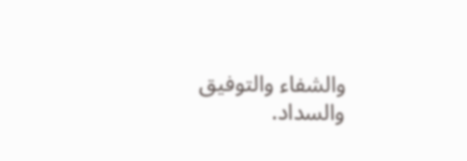والشفاء والتوفيق والسداد.